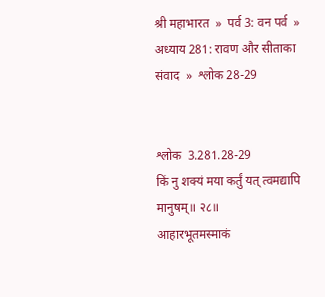श्री महाभारत  »  पर्व 3: वन पर्व  »  अध्याय 281: रावण और सीताका संवाद  »  श्लोक 28-29


श्लोक  3.281.28-29
किं नु शक्यं मया कर्तुं यत् त्वमद्यापि मानुषम्॥ २८॥
आहारभूतमस्माकं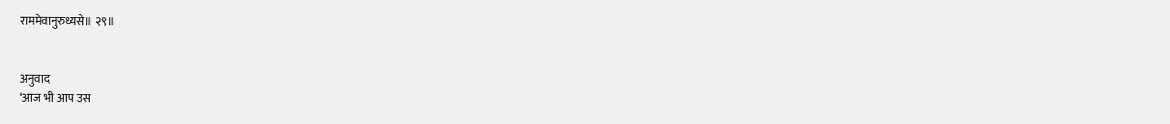राममेवानुरुध्यसे॥ २९॥


अनुवाद
‘आज भी आप उस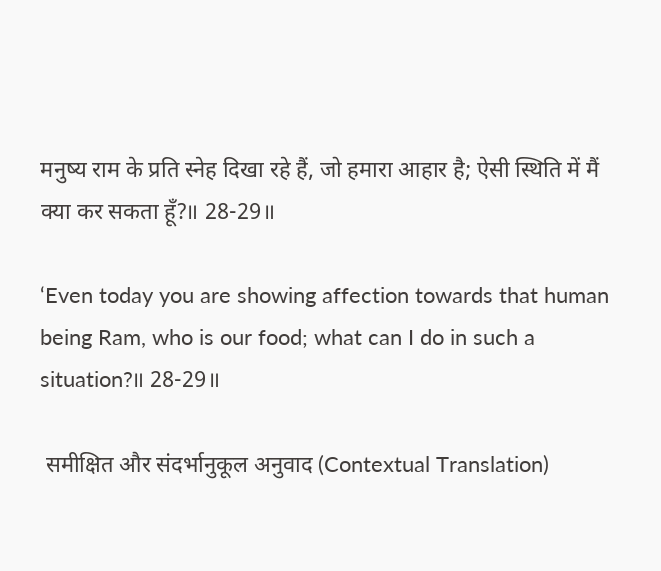मनुष्य राम के प्रति स्नेह दिखा रहे हैं, जो हमारा आहार है; ऐसी स्थिति में मैं क्या कर सकता हूँ?॥ 28-29॥

‘Even today you are showing affection towards that human being Ram, who is our food; what can I do in such a situation?॥ 28-29॥

 समीक्षित और संदर्भानुकूल अनुवाद (Contextual Translation)